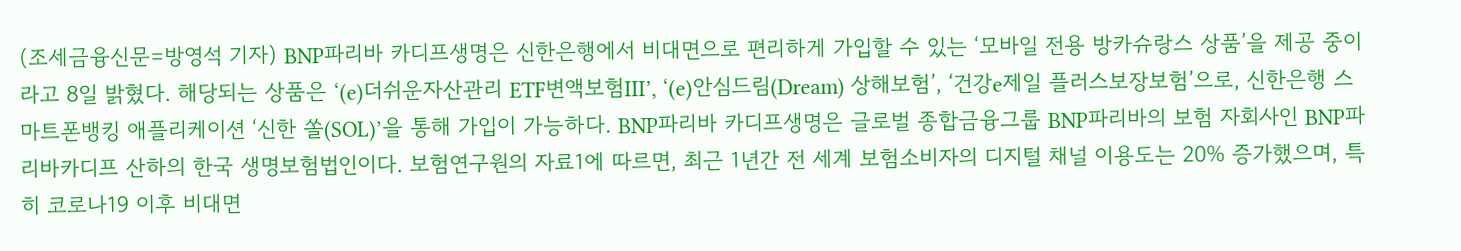(조세금융신문=방영석 기자) BNP파리바 카디프생명은 신한은행에서 비대면으로 편리하게 가입할 수 있는 ‘모바일 전용 방카슈랑스 상품’을 제공 중이라고 8일 밝혔다. 해당되는 상품은 ‘(e)더쉬운자산관리 ETF변액보험III’, ‘(e)안심드림(Dream) 상해보험’, ‘건강e제일 플러스보장보험’으로, 신한은행 스마트폰뱅킹 애플리케이션 ‘신한 쏠(SOL)’을 통해 가입이 가능하다. BNP파리바 카디프생명은 글로벌 종합금융그룹 BNP파리바의 보험 자회사인 BNP파리바카디프 산하의 한국 생명보험법인이다. 보험연구원의 자료1에 따르면, 최근 1년간 전 세계 보험소비자의 디지털 채널 이용도는 20% 증가했으며, 특히 코로나19 이후 비대면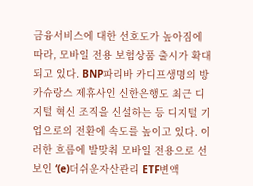금융서비스에 대한 선호도가 높아짐에 따라, 모바일 전용 보험상품 출시가 확대되고 있다. BNP파리바 카디프생명의 방카슈랑스 제휴사인 신한은행도 최근 디지털 혁신 조직을 신설하는 등 디지털 기업으로의 전환에 속도를 높이고 있다. 이러한 흐름에 발맞춰 모바일 전용으로 선보인 ‘(e)더쉬운자산관리 ETF변액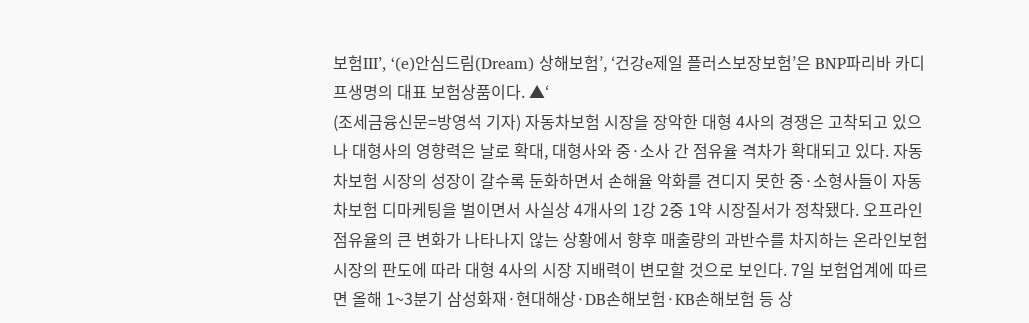보험III’, ‘(e)안심드림(Dream) 상해보험’, ‘건강e제일 플러스보장보험’은 BNP파리바 카디프생명의 대표 보험상품이다. ▲‘
(조세금융신문=방영석 기자) 자동차보험 시장을 장악한 대형 4사의 경쟁은 고착되고 있으나 대형사의 영향력은 날로 확대, 대형사와 중·소사 간 점유율 격차가 확대되고 있다. 자동차보험 시장의 성장이 갈수록 둔화하면서 손해율 악화를 견디지 못한 중·소형사들이 자동차보험 디마케팅을 벌이면서 사실상 4개사의 1강 2중 1약 시장질서가 정착됐다. 오프라인 점유율의 큰 변화가 나타나지 않는 상황에서 향후 매출량의 과반수를 차지하는 온라인보험 시장의 판도에 따라 대형 4사의 시장 지배력이 변모할 것으로 보인다. 7일 보험업계에 따르면 올해 1~3분기 삼성화재·현대해상·DB손해보험·KB손해보험 등 상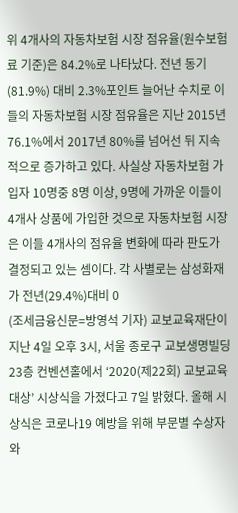위 4개사의 자동차보험 시장 점유율(원수보험료 기준)은 84.2%로 나타났다. 전년 동기(81.9%) 대비 2.3%포인트 늘어난 수치로 이들의 자동차보험 시장 점유율은 지난 2015년 76.1%에서 2017년 80%를 넘어선 뒤 지속적으로 증가하고 있다. 사실상 자동차보험 가입자 10명중 8명 이상, 9명에 가까운 이들이 4개사 상품에 가입한 것으로 자동차보험 시장은 이들 4개사의 점유율 변화에 따라 판도가 결정되고 있는 셈이다. 각 사별로는 삼성화재가 전년(29.4%)대비 0
(조세금융신문=방영석 기자) 교보교육재단이 지난 4일 오후 3시, 서울 종로구 교보생명빌딩 23층 컨벤션홀에서 ‘2020(제22회) 교보교육대상’ 시상식을 가졌다고 7일 밝혔다. 올해 시상식은 코로나19 예방을 위해 부문별 수상자와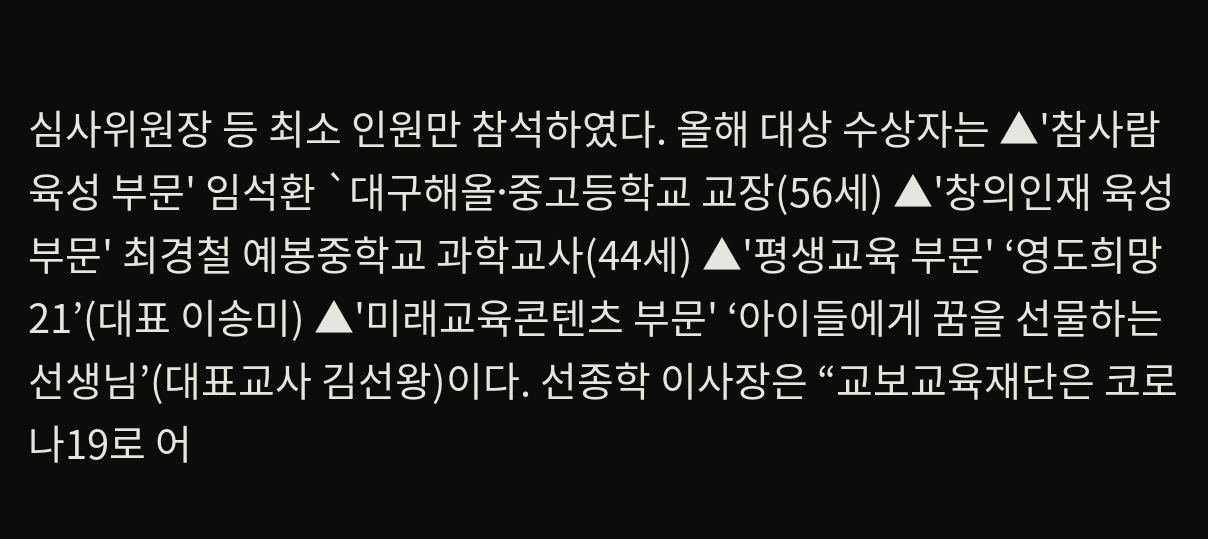심사위원장 등 최소 인원만 참석하였다. 올해 대상 수상자는 ▲'참사람 육성 부문' 임석환 `대구해올중〮고등학교 교장(56세) ▲'창의인재 육성 부문' 최경철 예봉중학교 과학교사(44세) ▲'평생교육 부문' ‘영도희망21’(대표 이송미) ▲'미래교육콘텐츠 부문' ‘아이들에게 꿈을 선물하는 선생님’(대표교사 김선왕)이다. 선종학 이사장은 “교보교육재단은 코로나19로 어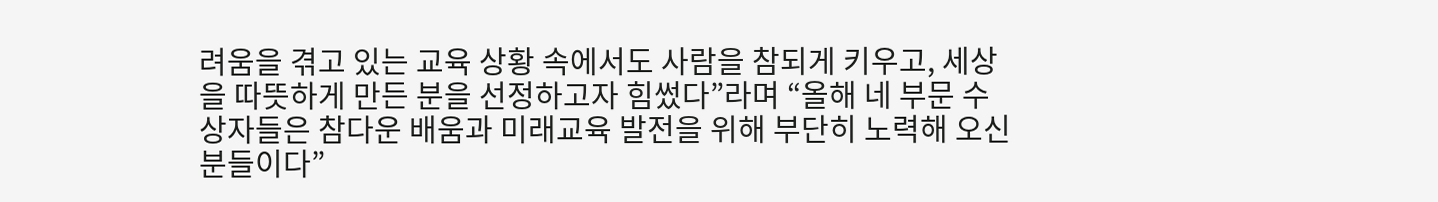려움을 겪고 있는 교육 상황 속에서도 사람을 참되게 키우고, 세상을 따뜻하게 만든 분을 선정하고자 힘썼다”라며 “올해 네 부문 수상자들은 참다운 배움과 미래교육 발전을 위해 부단히 노력해 오신 분들이다”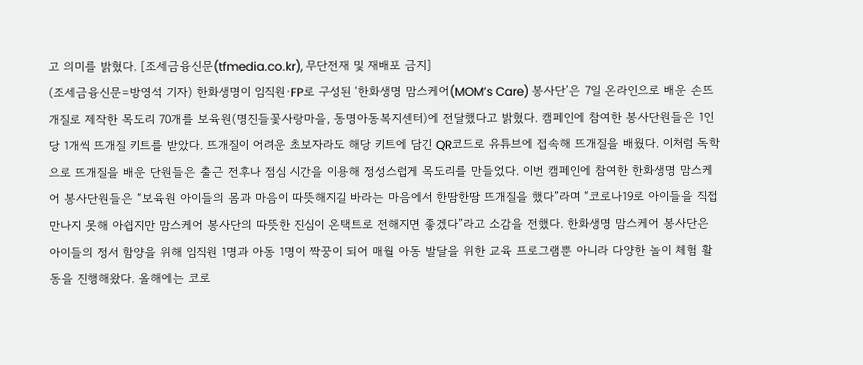고 의미를 밝혔다. [조세금융신문(tfmedia.co.kr), 무단전재 및 재배포 금지]
(조세금융신문=방영석 기자) 한화생명이 임직원∙FP로 구성된 ‘한화생명 맘스케어(MOM’s Care) 봉사단’은 7일 온라인으로 배운 손뜨개질로 제작한 목도리 70개를 보육원(명진들꽃사랑마을, 동명아동복지센터)에 전달했다고 밝혔다. 캠페인에 참여한 봉사단원들은 1인당 1개씩 뜨개질 키트를 받았다. 뜨개질이 어려운 초보자라도 해당 키트에 담긴 QR코드로 유튜브에 접속해 뜨개질을 배웠다. 이처럼 독학으로 뜨개질을 배운 단원들은 출근 전후나 점심 시간을 이용해 정성스럽게 목도리를 만들었다. 이번 캠페인에 참여한 한화생명 맘스케어 봉사단원들은 “보육원 아이들의 몸과 마음이 따뜻해지길 바라는 마음에서 한땀한땀 뜨개질을 했다”라며 “코로나19로 아이들을 직접 만나지 못해 아쉽지만 맘스케어 봉사단의 따뜻한 진심이 온택트로 전해지면 좋겠다”라고 소감을 전했다. 한화생명 맘스케어 봉사단은 아이들의 정서 함양을 위해 임직원 1명과 아동 1명이 짝꿍이 되어 매월 아동 발달을 위한 교육 프로그램뿐 아니라 다양한 놀이 체험 활동을 진행해왔다. 올해에는 코로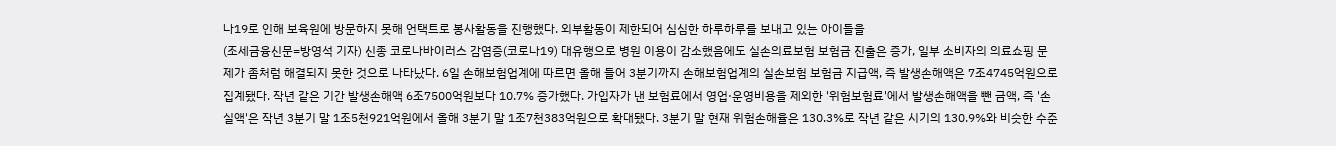나19로 인해 보육원에 방문하지 못해 언택트로 봉사활동을 진행했다. 외부활동이 제한되어 심심한 하루하루를 보내고 있는 아이들을
(조세금융신문=방영석 기자) 신종 코로나바이러스 감염증(코로나19) 대유행으로 병원 이용이 감소했음에도 실손의료보험 보험금 진출은 증가, 일부 소비자의 의료쇼핑 문제가 좀처럼 해결되지 못한 것으로 나타났다. 6일 손해보험업계에 따르면 올해 들어 3분기까지 손해보험업계의 실손보험 보험금 지급액, 즉 발생손해액은 7조4745억원으로 집계됐다. 작년 같은 기간 발생손해액 6조7500억원보다 10.7% 증가했다. 가입자가 낸 보험료에서 영업·운영비용을 제외한 '위험보험료'에서 발생손해액을 뺀 금액, 즉 '손실액'은 작년 3분기 말 1조5천921억원에서 올해 3분기 말 1조7천383억원으로 확대됐다. 3분기 말 현재 위험손해율은 130.3%로 작년 같은 시기의 130.9%와 비슷한 수준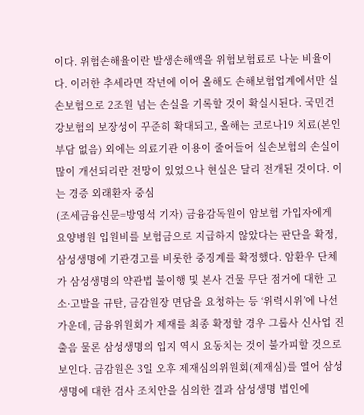이다. 위험손해율이란 발생손해액을 위험보험료로 나눈 비율이다. 이러한 추세라면 작년에 이어 올해도 손해보험업계에서만 실손보험으로 2조원 넘는 손실을 기록할 것이 확실시된다. 국민건강보험의 보장성이 꾸준히 확대되고, 올해는 코로나19 치료(본인부담 없음) 외에는 의료기관 이용이 줄어들어 실손보험의 손실이 많이 개선되리란 전망이 있었으나 현실은 달리 전개된 것이다. 이는 경증 외래환자 중심
(조세금융신문=방영석 기자) 금융감독원이 암보험 가입자에게 요양병원 입원비를 보험금으로 지급하지 않았다는 판단을 확정, 삼성생명에 기관경고를 비롯한 중징계를 확정했다. 암환우 단체가 삼성생명의 약관법 불이행 및 본사 건물 무단 점거에 대한 고소·고발을 규탄, 금감원장 면담을 요청하는 등 ‘위력시위’에 나선 가운데, 금융위원회가 제재를 최종 확정할 경우 그룹사 신사업 진출음 물론 삼성생명의 입지 역시 요동치는 것이 불가피할 것으로 보인다. 금감원은 3일 오후 제재심의위원회(제재심)를 열어 삼성생명에 대한 검사 조치안을 심의한 결과 삼성생명 법인에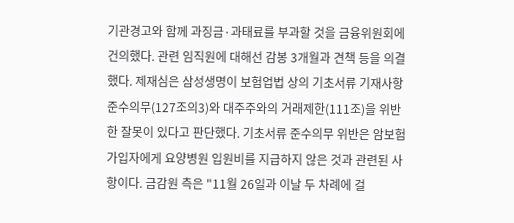기관경고와 함께 과징금·과태료를 부과할 것을 금융위원회에 건의했다. 관련 임직원에 대해선 감봉 3개월과 견책 등을 의결했다. 제재심은 삼성생명이 보험업법 상의 기초서류 기재사항 준수의무(127조의3)와 대주주와의 거래제한(111조)을 위반한 잘못이 있다고 판단했다. 기초서류 준수의무 위반은 암보험 가입자에게 요양병원 입원비를 지급하지 않은 것과 관련된 사항이다. 금감원 측은 "11월 26일과 이날 두 차례에 걸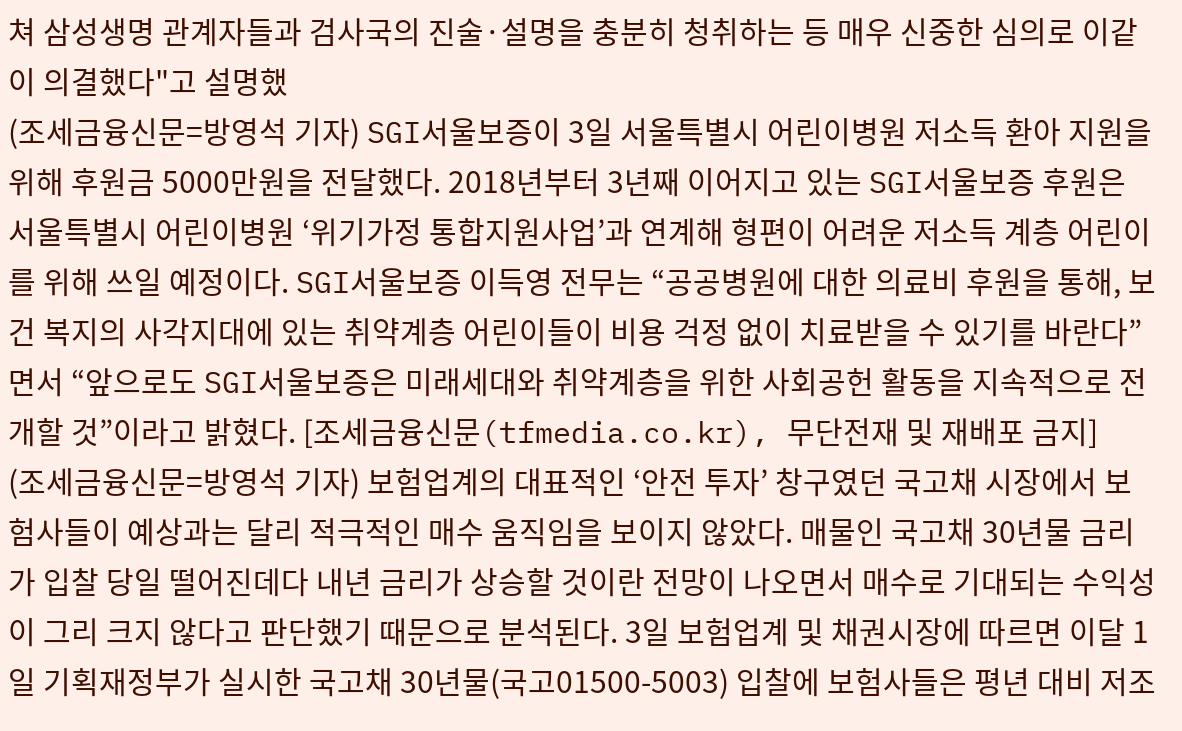쳐 삼성생명 관계자들과 검사국의 진술·설명을 충분히 청취하는 등 매우 신중한 심의로 이같이 의결했다"고 설명했
(조세금융신문=방영석 기자) SGI서울보증이 3일 서울특별시 어린이병원 저소득 환아 지원을 위해 후원금 5000만원을 전달했다. 2018년부터 3년째 이어지고 있는 SGI서울보증 후원은 서울특별시 어린이병원 ‘위기가정 통합지원사업’과 연계해 형편이 어려운 저소득 계층 어린이를 위해 쓰일 예정이다. SGI서울보증 이득영 전무는 “공공병원에 대한 의료비 후원을 통해, 보건 복지의 사각지대에 있는 취약계층 어린이들이 비용 걱정 없이 치료받을 수 있기를 바란다”면서 “앞으로도 SGI서울보증은 미래세대와 취약계층을 위한 사회공헌 활동을 지속적으로 전개할 것”이라고 밝혔다. [조세금융신문(tfmedia.co.kr), 무단전재 및 재배포 금지]
(조세금융신문=방영석 기자) 보험업계의 대표적인 ‘안전 투자’ 창구였던 국고채 시장에서 보험사들이 예상과는 달리 적극적인 매수 움직임을 보이지 않았다. 매물인 국고채 30년물 금리가 입찰 당일 떨어진데다 내년 금리가 상승할 것이란 전망이 나오면서 매수로 기대되는 수익성이 그리 크지 않다고 판단했기 때문으로 분석된다. 3일 보험업계 및 채권시장에 따르면 이달 1일 기획재정부가 실시한 국고채 30년물(국고01500-5003) 입찰에 보험사들은 평년 대비 저조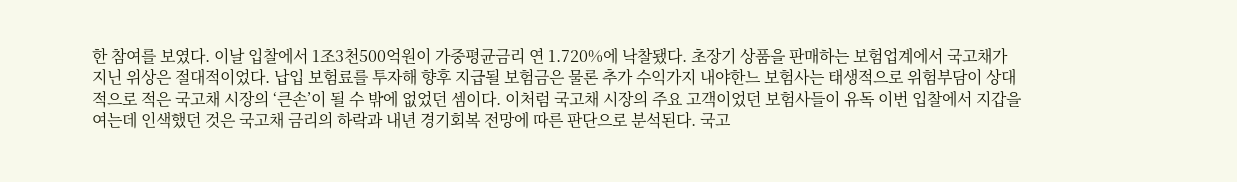한 참여를 보였다. 이날 입찰에서 1조3천500억원이 가중평균금리 연 1.720%에 낙찰됐다. 초장기 상품을 판매하는 보험업계에서 국고채가 지닌 위상은 절대적이었다. 납입 보험료를 투자해 향후 지급될 보험금은 물론 추가 수익가지 내야한느 보험사는 태생적으로 위험부담이 상대적으로 적은 국고채 시장의 ‘큰손’이 될 수 밖에 없었던 셈이다. 이처럼 국고채 시장의 주요 고객이었던 보험사들이 유독 이번 입찰에서 지갑을 여는데 인색했던 것은 국고채 금리의 하락과 내년 경기회복 전망에 따른 판단으로 분석된다. 국고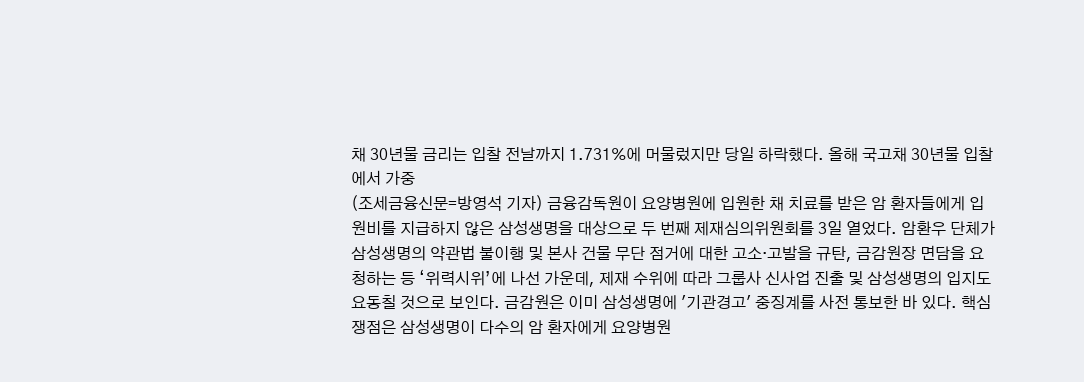채 30년물 금리는 입찰 전날까지 1.731%에 머물렀지만 당일 하락했다. 올해 국고채 30년물 입찰에서 가중
(조세금융신문=방영석 기자) 금융감독원이 요양병원에 입원한 채 치료를 받은 암 환자들에게 입원비를 지급하지 않은 삼성생명을 대상으로 두 번째 제재심의위원회를 3일 열었다. 암환우 단체가 삼성생명의 약관법 불이행 및 본사 건물 무단 점거에 대한 고소·고발을 규탄, 금감원장 면담을 요청하는 등 ‘위력시위’에 나선 가운데, 제재 수위에 따라 그룹사 신사업 진출 및 삼성생명의 입지도 요동칠 것으로 보인다. 금감원은 이미 삼성생명에 '기관경고' 중징계를 사전 통보한 바 있다. 핵심 쟁점은 삼성생명이 다수의 암 환자에게 요양병원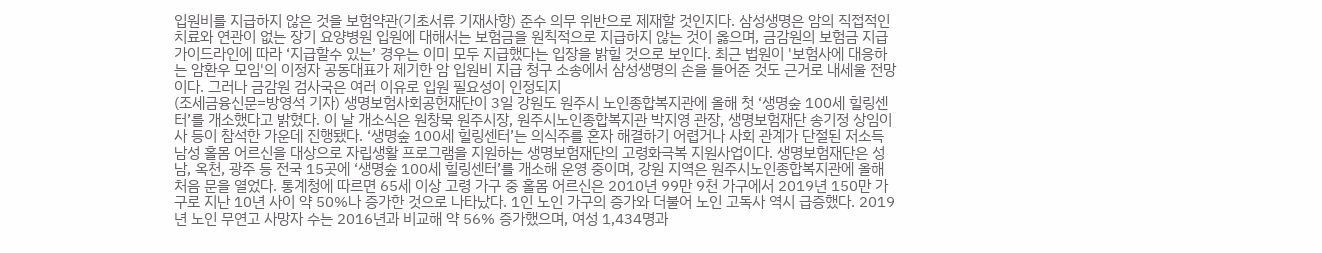입원비를 지급하지 않은 것을 보험약관(기초서류 기재사항) 준수 의무 위반으로 제재할 것인지다. 삼성생명은 암의 직접적인 치료와 연관이 없는 장기 요양병원 입원에 대해서는 보험금을 원칙적으로 지급하지 않는 것이 옳으며, 금감원의 보험금 지급 가이드라인에 따라 ‘지급할수 있는’ 경우는 이미 모두 지급했다는 입장을 밝힐 것으로 보인다. 최근 법원이 '보험사에 대응하는 암환우 모임'의 이정자 공동대표가 제기한 암 입원비 지급 청구 소송에서 삼성생명의 손을 들어준 것도 근거로 내세울 전망이다. 그러나 금감원 검사국은 여러 이유로 입원 필요성이 인정되지
(조세금융신문=방영석 기자) 생명보험사회공헌재단이 3일 강원도 원주시 노인종합복지관에 올해 첫 ‘생명숲 100세 힐링센터’를 개소했다고 밝혔다. 이 날 개소식은 원창묵 원주시장, 원주시노인종합복지관 박지영 관장, 생명보험재단 송기정 상임이사 등이 참석한 가운데 진행됐다. ‘생명숲 100세 힐링센터’는 의식주를 혼자 해결하기 어렵거나 사회 관계가 단절된 저소득 남성 홀몸 어르신을 대상으로 자립생활 프로그램을 지원하는 생명보험재단의 고령화극복 지원사업이다. 생명보험재단은 성남, 옥천, 광주 등 전국 15곳에 ‘생명숲 100세 힐링센터’를 개소해 운영 중이며, 강원 지역은 원주시노인종합복지관에 올해 처음 문을 열었다. 통계청에 따르면 65세 이상 고령 가구 중 홀몸 어르신은 2010년 99만 9천 가구에서 2019년 150만 가구로 지난 10년 사이 약 50%나 증가한 것으로 나타났다. 1인 노인 가구의 증가와 더불어 노인 고독사 역시 급증했다. 2019년 노인 무연고 사망자 수는 2016년과 비교해 약 56% 증가했으며, 여성 1,434명과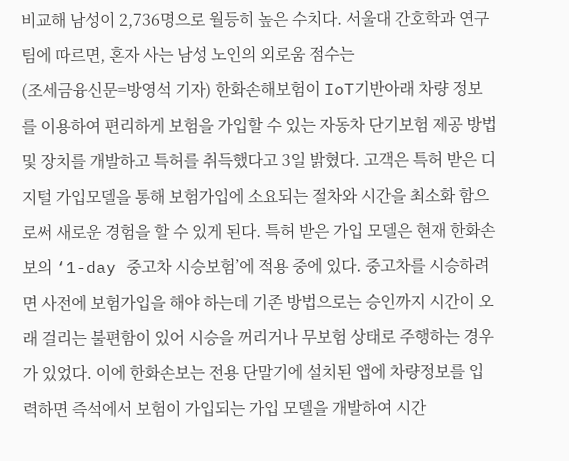비교해 남성이 2,736명으로 월등히 높은 수치다. 서울대 간호학과 연구팀에 따르면, 혼자 사는 남성 노인의 외로움 점수는
(조세금융신문=방영석 기자) 한화손해보험이 IoT기반아래 차량 정보를 이용하여 편리하게 보험을 가입할 수 있는 자동차 단기보험 제공 방법 및 장치를 개발하고 특허를 취득했다고 3일 밝혔다. 고객은 특허 받은 디지털 가입모델을 통해 보험가입에 소요되는 절차와 시간을 최소화 함으로써 새로운 경험을 할 수 있게 된다. 특허 받은 가입 모델은 현재 한화손보의 ‘1-day 중고차 시승보험’에 적용 중에 있다. 중고차를 시승하려면 사전에 보험가입을 해야 하는데 기존 방법으로는 승인까지 시간이 오래 걸리는 불편함이 있어 시승을 꺼리거나 무보험 상태로 주행하는 경우가 있었다. 이에 한화손보는 전용 단말기에 설치된 앱에 차량정보를 입력하면 즉석에서 보험이 가입되는 가입 모델을 개발하여 시간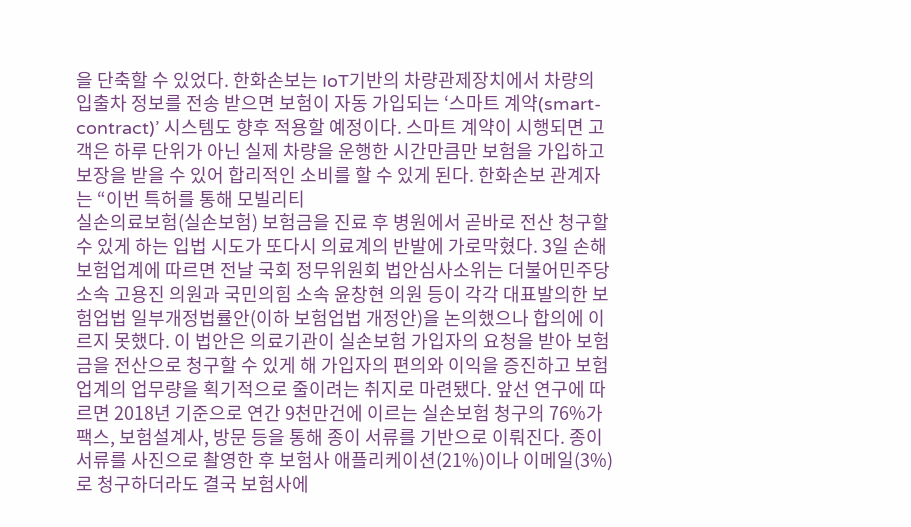을 단축할 수 있었다. 한화손보는 IoT기반의 차량관제장치에서 차량의 입출차 정보를 전송 받으면 보험이 자동 가입되는 ‘스마트 계약(smart-contract)’ 시스템도 향후 적용할 예정이다. 스마트 계약이 시행되면 고객은 하루 단위가 아닌 실제 차량을 운행한 시간만큼만 보험을 가입하고 보장을 받을 수 있어 합리적인 소비를 할 수 있게 된다. 한화손보 관계자는 “이번 특허를 통해 모빌리티
실손의료보험(실손보험) 보험금을 진료 후 병원에서 곧바로 전산 청구할 수 있게 하는 입법 시도가 또다시 의료계의 반발에 가로막혔다. 3일 손해보험업계에 따르면 전날 국회 정무위원회 법안심사소위는 더불어민주당 소속 고용진 의원과 국민의힘 소속 윤창현 의원 등이 각각 대표발의한 보험업법 일부개정법률안(이하 보험업법 개정안)을 논의했으나 합의에 이르지 못했다. 이 법안은 의료기관이 실손보험 가입자의 요청을 받아 보험금을 전산으로 청구할 수 있게 해 가입자의 편의와 이익을 증진하고 보험업계의 업무량을 획기적으로 줄이려는 취지로 마련됐다. 앞선 연구에 따르면 2018년 기준으로 연간 9천만건에 이르는 실손보험 청구의 76%가 팩스, 보험설계사, 방문 등을 통해 종이 서류를 기반으로 이뤄진다. 종이 서류를 사진으로 촬영한 후 보험사 애플리케이션(21%)이나 이메일(3%)로 청구하더라도 결국 보험사에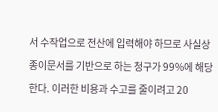서 수작업으로 전산에 입력해야 하므로 사실상 종이문서를 기반으로 하는 청구가 99%에 해당한다. 이러한 비용과 수고를 줄이려고 20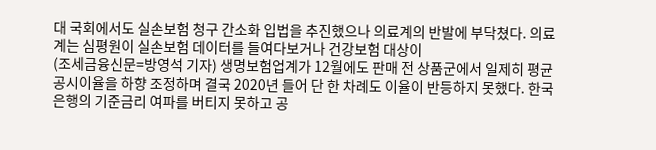대 국회에서도 실손보험 청구 간소화 입법을 추진했으나 의료계의 반발에 부닥쳤다. 의료계는 심평원이 실손보험 데이터를 들여다보거나 건강보험 대상이
(조세금융신문=방영석 기자) 생명보험업계가 12월에도 판매 전 상품군에서 일제히 평균 공시이율을 하향 조정하며 결국 2020년 들어 단 한 차례도 이율이 반등하지 못했다. 한국은행의 기준금리 여파를 버티지 못하고 공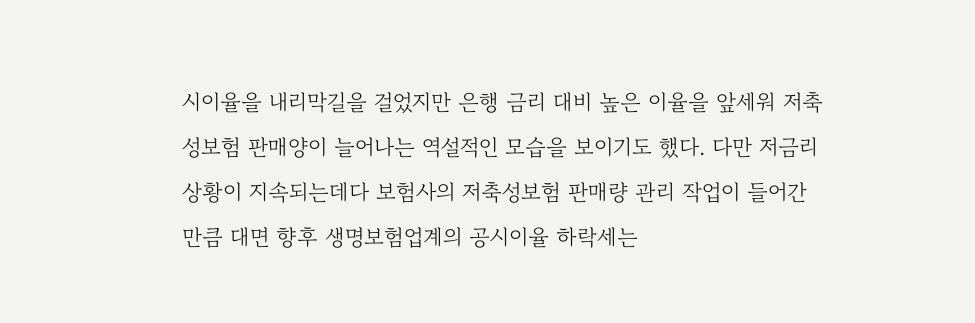시이율을 내리막길을 걸었지만 은행 금리 대비 높은 이율을 앞세워 저축성보험 판매양이 늘어나는 역설적인 모습을 보이기도 했다. 다만 저금리 상황이 지속되는데다 보험사의 저축성보험 판매량 관리 작업이 들어간 만큼 대면 향후 생명보험업계의 공시이율 하락세는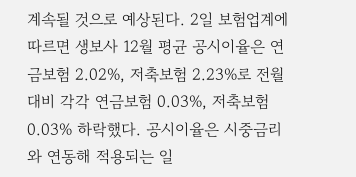계속될 것으로 예상된다. 2일 보험업계에 따르면 생보사 12월 평균 공시이율은 연금보험 2.02%, 저축보험 2.23%로 전월 대비 각각 연금보험 0.03%, 저축보험 0.03% 하락했다. 공시이율은 시중금리와 연동해 적용되는 일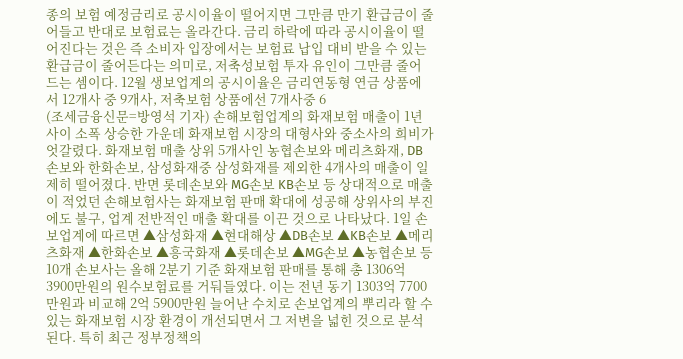종의 보험 예정금리로 공시이율이 떨어지면 그만큼 만기 환급금이 줄어들고 반대로 보험료는 올라간다. 금리 하락에 따라 공시이율이 떨어진다는 것은 즉 소비자 입장에서는 보험료 납입 대비 받을 수 있는 환급금이 줄어든다는 의미로, 저축성보험 투자 유인이 그만큼 줄어드는 셈이다. 12월 생보업계의 공시이율은 금리연동형 연금 상품에서 12개사 중 9개사, 저축보험 상품에선 7개사중 6
(조세금융신문=방영석 기자) 손해보험업계의 화재보험 매출이 1년 사이 소폭 상승한 가운데 화재보험 시장의 대형사와 중소사의 희비가 엇갈렸다. 화재보험 매출 상위 5개사인 농협손보와 메리츠화재, DB손보와 한화손보, 삼성화재중 삼성화재를 제외한 4개사의 매출이 일제히 떨어졌다. 반면 롯데손보와 MG손보 KB손보 등 상대적으로 매출이 적었던 손해보험사는 화재보험 판매 확대에 성공해 상위사의 부진에도 불구, 업계 전반적인 매출 확대를 이끈 것으로 나타났다. 1일 손보업계에 따르면 ▲삼성화재 ▲현대해상 ▲DB손보 ▲KB손보 ▲메리츠화재 ▲한화손보 ▲흥국화재 ▲롯데손보 ▲MG손보 ▲농협손보 등 10개 손보사는 올해 2분기 기준 화재보험 판매를 통해 총 1306억 3900만원의 원수보험료를 거둬들였다. 이는 전년 동기 1303억 7700만원과 비교해 2억 5900만원 늘어난 수치로 손보업계의 뿌리라 할 수 있는 화재보험 시장 환경이 개선되면서 그 저변을 넓힌 것으로 분석된다. 특히 최근 정부정책의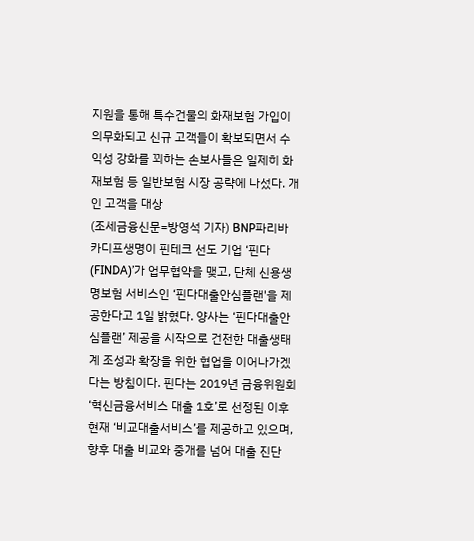지원을 통해 특수건물의 화재보험 가입이 의무화되고 신규 고객들이 확보되면서 수익성 강화를 꾀하는 손보사들은 일제히 화재보험 등 일반보험 시장 공략에 나섰다. 개인 고객을 대상
(조세금융신문=방영석 기자) BNP파리바 카디프생명이 핀테크 선도 기업 ‘핀다(FINDA)’가 업무협약을 맺고, 단체 신용생명보험 서비스인 ‘핀다대출안심플랜'을 제공한다고 1일 밝혔다. 양사는 ‘핀다대출안심플랜’ 제공을 시작으로 건전한 대출생태계 조성과 확장을 위한 협업을 이어나가겠다는 방침이다. 핀다는 2019년 금융위원회 ‘혁신금융서비스 대출 1호’로 선정된 이후 현재 ‘비교대출서비스’를 제공하고 있으며, 향후 대출 비교와 중개를 넘어 대출 진단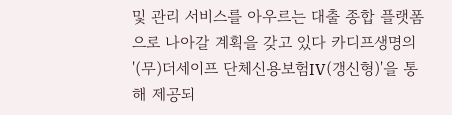및 관리 서비스를 아우르는 대출 종합 플랫폼으로 나아갈 계획을 갖고 있다 카디프생명의 '(무)더세이프 단체신용보험IV(갱신형)'을 통해 제공되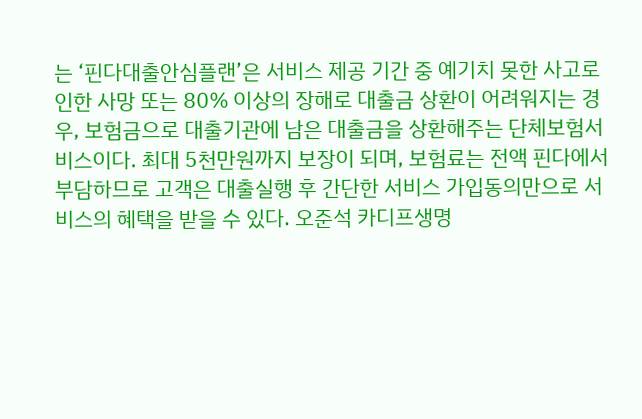는 ‘핀다대출안심플랜’은 서비스 제공 기간 중 예기치 못한 사고로 인한 사망 또는 80% 이상의 장해로 대출금 상환이 어려워지는 경우, 보험금으로 대출기관에 남은 대출금을 상환해주는 단체보험서비스이다. 최대 5천만원까지 보장이 되며, 보험료는 전액 핀다에서 부담하므로 고객은 대출실행 후 간단한 서비스 가입동의만으로 서비스의 혜택을 받을 수 있다. 오준석 카디프생명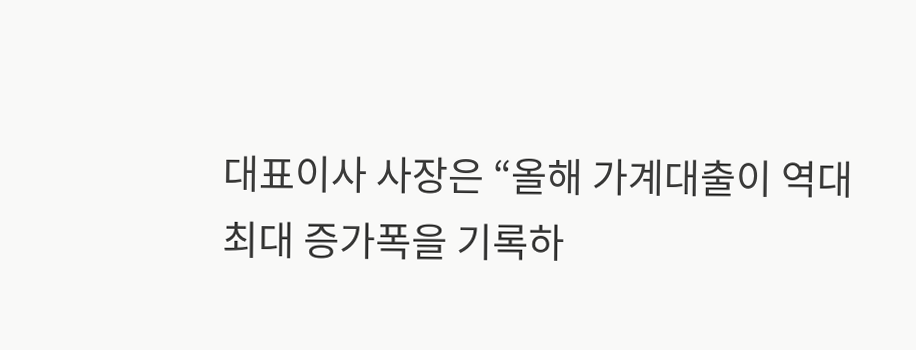대표이사 사장은 “올해 가계대출이 역대 최대 증가폭을 기록하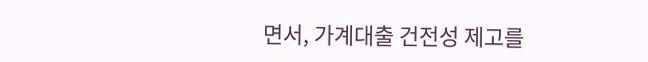면서, 가계대출 건전성 제고를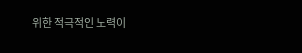위한 적극적인 노력이